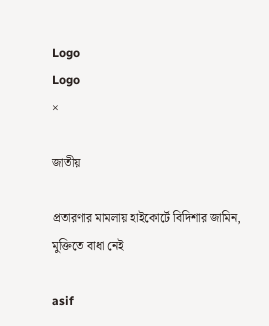Logo
Logo
×

জাতীয়

প্রতারণার মামলায় হাইকোর্টে বিদিশার জামিন, মুক্তিতে বাধা নেই

asif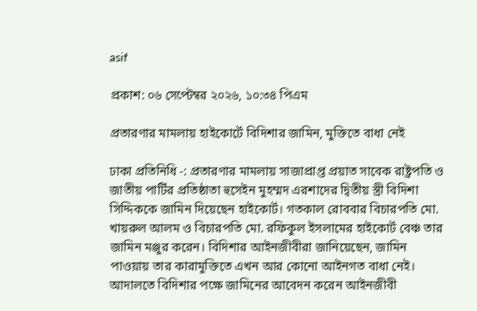asif

প্রকাশ: ০৬ সেপ্টেম্বর ২০২৬, ১০:৩৪ পিএম

প্রতারণার মামলায় হাইকোর্টে বিদিশার জামিন, মুক্তিতে বাধা নেই

ঢাকা প্রতিনিধি -: প্রতারণার মামলায় সাজাপ্রাপ্ত প্রয়াত সাবেক রাষ্ট্রপতি ও জাতীয় পার্টির প্রতিষ্ঠাতা হুসেইন মুহম্মদ এরশাদের দ্বিতীয় স্ত্রী বিদিশা সিদ্দিককে জামিন দিয়েছেন হাইকোর্ট। গতকাল রোববার বিচারপতি মো. খায়রুল আলম ও বিচারপতি মো. রফিকুল ইসলামের হাইকোর্ট বেঞ্চ তার জামিন মঞ্জুর করেন। বিদিশার আইনজীবীরা জানিয়েছেন, জামিন পাওয়ায় তার কারামুক্তিতে এখন আর কোনো আইনগত বাধা নেই। আদালতে বিদিশার পক্ষে জামিনের আবেদন করেন আইনজীবী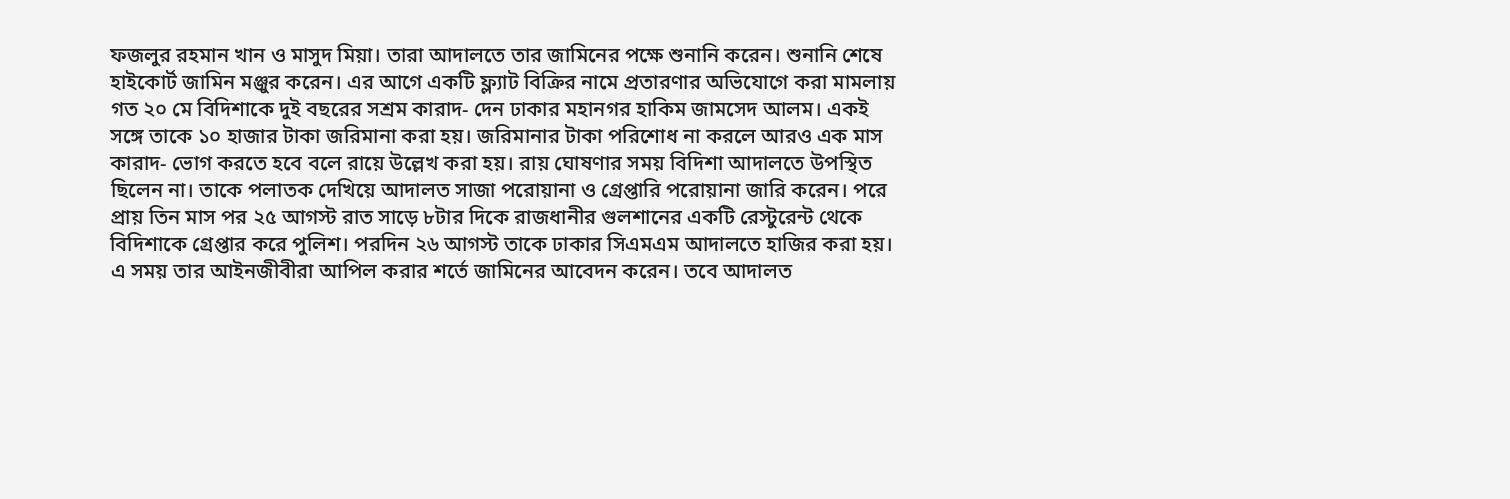ফজলুর রহমান খান ও মাসুদ মিয়া। তারা আদালতে তার জামিনের পক্ষে শুনানি করেন। শুনানি শেষে হাইকোর্ট জামিন মঞ্জুর করেন। এর আগে একটি ফ্ল্যাট বিক্রির নামে প্রতারণার অভিযোগে করা মামলায় গত ২০ মে বিদিশাকে দুই বছরের সশ্রম কারাদ- দেন ঢাকার মহানগর হাকিম জামসেদ আলম। একই সঙ্গে তাকে ১০ হাজার টাকা জরিমানা করা হয়। জরিমানার টাকা পরিশোধ না করলে আরও এক মাস কারাদ- ভোগ করতে হবে বলে রায়ে উল্লেখ করা হয়। রায় ঘোষণার সময় বিদিশা আদালতে উপস্থিত ছিলেন না। তাকে পলাতক দেখিয়ে আদালত সাজা পরোয়ানা ও গ্রেপ্তারি পরোয়ানা জারি করেন। পরে প্রায় তিন মাস পর ২৫ আগস্ট রাত সাড়ে ৮টার দিকে রাজধানীর গুলশানের একটি রেস্টুরেন্ট থেকে বিদিশাকে গ্রেপ্তার করে পুলিশ। পরদিন ২৬ আগস্ট তাকে ঢাকার সিএমএম আদালতে হাজির করা হয়। এ সময় তার আইনজীবীরা আপিল করার শর্তে জামিনের আবেদন করেন। তবে আদালত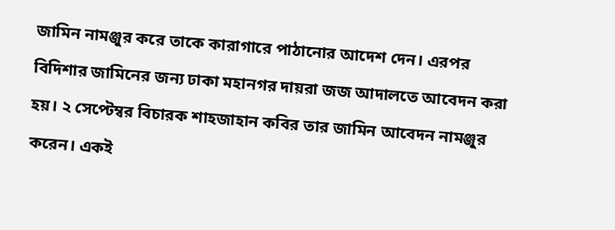জামিন নামঞ্জুর করে তাকে কারাগারে পাঠানোর আদেশ দেন। এরপর বিদিশার জামিনের জন্য ঢাকা মহানগর দায়রা জজ আদালতে আবেদন করা হয়। ২ সেপ্টেম্বর বিচারক শাহজাহান কবির তার জামিন আবেদন নামঞ্জুর করেন। একই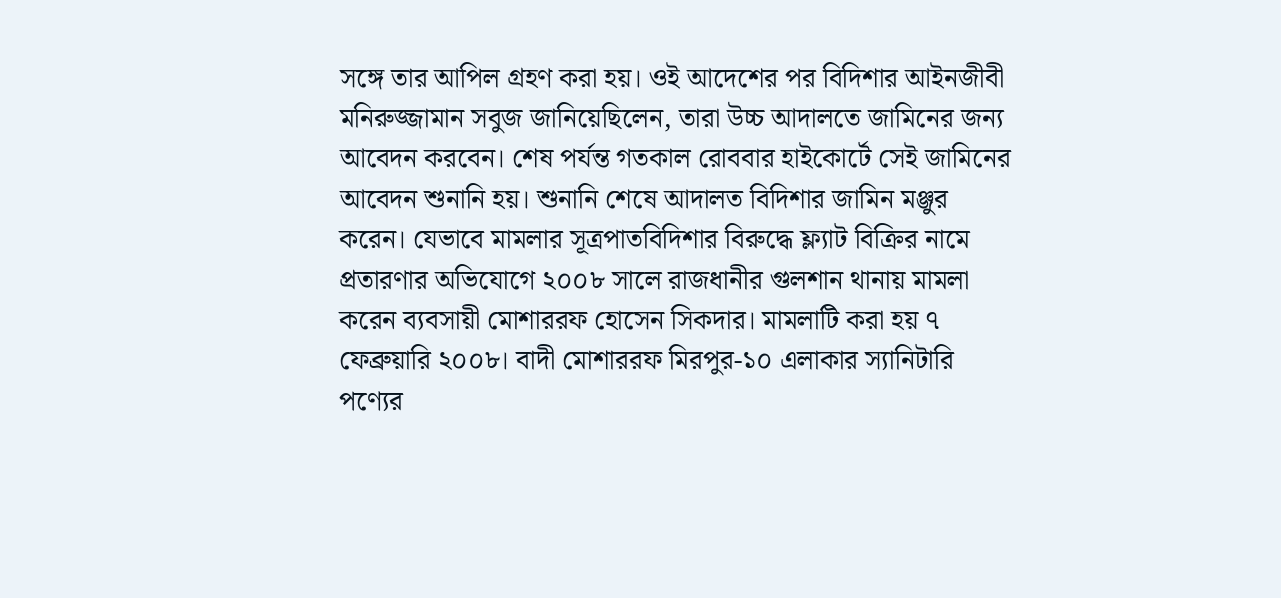সঙ্গে তার আপিল গ্রহণ করা হয়। ওই আদেশের পর বিদিশার আইনজীবী মনিরুজ্জামান সবুজ জানিয়েছিলেন, তারা উচ্চ আদালতে জামিনের জন্য আবেদন করবেন। শেষ পর্যন্ত গতকাল রোববার হাইকোর্টে সেই জামিনের আবেদন শুনানি হয়। শুনানি শেষে আদালত বিদিশার জামিন মঞ্জুর করেন। যেভাবে মামলার সূত্রপাতবিদিশার বিরুদ্ধে ফ্ল্যাট বিক্রির নামে প্রতারণার অভিযোগে ২০০৮ সালে রাজধানীর গুলশান থানায় মামলা করেন ব্যবসায়ী মোশাররফ হোসেন সিকদার। মামলাটি করা হয় ৭ ফেব্রুয়ারি ২০০৮। বাদী মোশাররফ মিরপুর-১০ এলাকার স্যানিটারি পণ্যের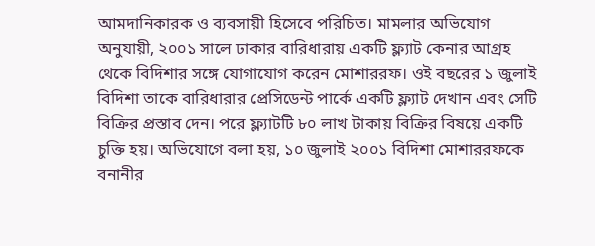আমদানিকারক ও ব্যবসায়ী হিসেবে পরিচিত। মামলার অভিযোগ অনুযায়ী, ২০০১ সালে ঢাকার বারিধারায় একটি ফ্ল্যাট কেনার আগ্রহ থেকে বিদিশার সঙ্গে যোগাযোগ করেন মোশাররফ। ওই বছরের ১ জুলাই বিদিশা তাকে বারিধারার প্রেসিডেন্ট পার্কে একটি ফ্ল্যাট দেখান এবং সেটি বিক্রির প্রস্তাব দেন। পরে ফ্ল্যাটটি ৮০ লাখ টাকায় বিক্রির বিষয়ে একটি চুক্তি হয়। অভিযোগে বলা হয়, ১০ জুলাই ২০০১ বিদিশা মোশাররফকে বনানীর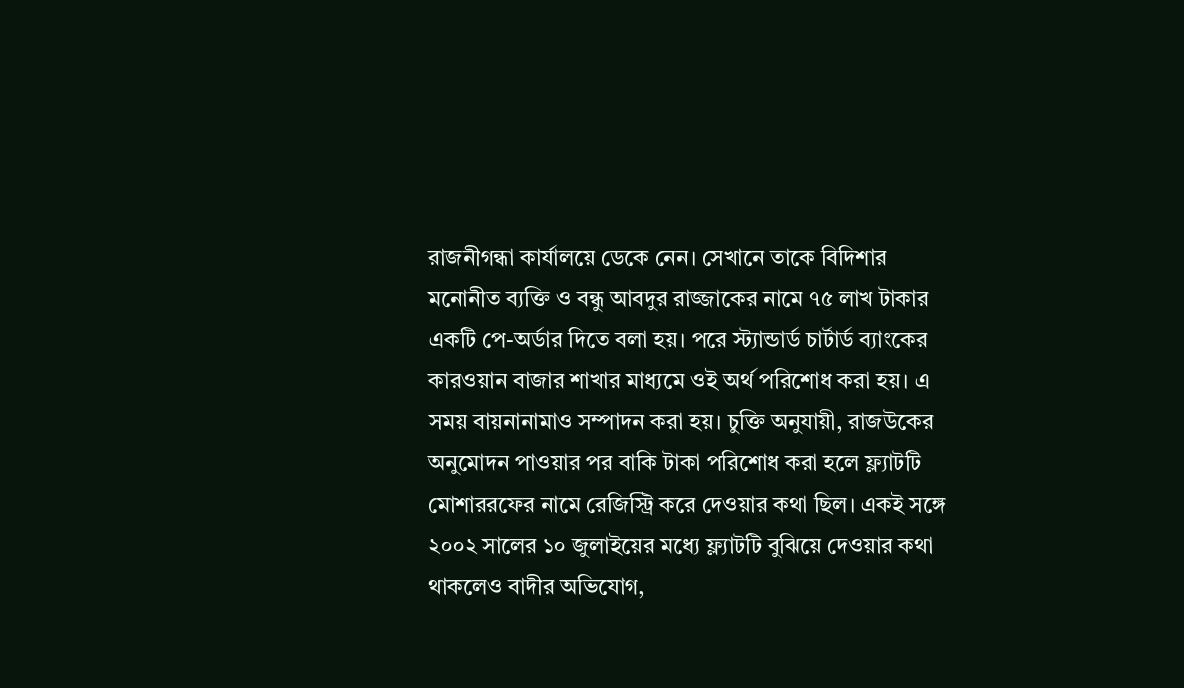রাজনীগন্ধা কার্যালয়ে ডেকে নেন। সেখানে তাকে বিদিশার মনোনীত ব্যক্তি ও বন্ধু আবদুর রাজ্জাকের নামে ৭৫ লাখ টাকার একটি পে-অর্ডার দিতে বলা হয়। পরে স্ট্যান্ডার্ড চার্টার্ড ব্যাংকের কারওয়ান বাজার শাখার মাধ্যমে ওই অর্থ পরিশোধ করা হয়। এ সময় বায়নানামাও সম্পাদন করা হয়। চুক্তি অনুযায়ী, রাজউকের অনুমোদন পাওয়ার পর বাকি টাকা পরিশোধ করা হলে ফ্ল্যাটটি মোশাররফের নামে রেজিস্ট্রি করে দেওয়ার কথা ছিল। একই সঙ্গে ২০০২ সালের ১০ জুলাইয়ের মধ্যে ফ্ল্যাটটি বুঝিয়ে দেওয়ার কথা থাকলেও বাদীর অভিযোগ,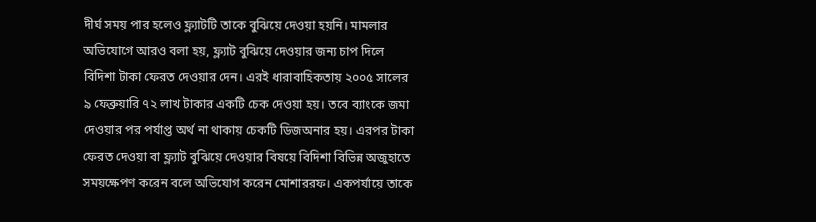দীর্ঘ সময় পার হলেও ফ্ল্যাটটি তাকে বুঝিয়ে দেওয়া হয়নি। মামলার অভিযোগে আরও বলা হয়, ফ্ল্যাট বুঝিয়ে দেওয়ার জন্য চাপ দিলে বিদিশা টাকা ফেরত দেওয়ার দেন। এরই ধারাবাহিকতায় ২০০৫ সালের ৯ ফেব্রুয়ারি ৭২ লাখ টাকার একটি চেক দেওয়া হয়। তবে ব্যাংকে জমা দেওয়ার পর পর্যাপ্ত অর্থ না থাকায় চেকটি ডিজঅনার হয়। এরপর টাকা ফেরত দেওয়া বা ফ্ল্যাট বুঝিয়ে দেওয়ার বিষয়ে বিদিশা বিভিন্ন অজুহাতে সময়ক্ষেপণ করেন বলে অভিযোগ করেন মোশাররফ। একপর্যায়ে তাকে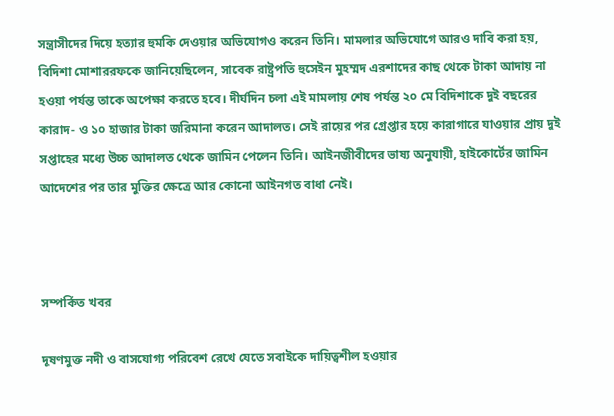সন্ত্রাসীদের দিয়ে হত্যার হুমকি দেওয়ার অভিযোগও করেন তিনি। মামলার অভিযোগে আরও দাবি করা হয়, বিদিশা মোশাররফকে জানিয়েছিলেন, সাবেক রাষ্ট্রপতি হুসেইন মুহম্মদ এরশাদের কাছ থেকে টাকা আদায় না হওয়া পর্যন্ত তাকে অপেক্ষা করতে হবে। দীর্ঘদিন চলা এই মামলায় শেষ পর্যন্ত ২০ মে বিদিশাকে দুই বছরের কারাদ- ও ১০ হাজার টাকা জরিমানা করেন আদালত। সেই রায়ের পর গ্রেপ্তার হয়ে কারাগারে যাওয়ার প্রায় দুই সপ্তাহের মধ্যে উচ্চ আদালত থেকে জামিন পেলেন তিনি। আইনজীবীদের ভাষ্য অনুযায়ী, হাইকোর্টের জামিন আদেশের পর তার মুক্তির ক্ষেত্রে আর কোনো আইনগত বাধা নেই।



সম্পর্কিত খবর

দূষণমুক্ত নদী ও বাসযোগ্য পরিবেশ রেখে যেতে সবাইকে দায়িত্বশীল হওয়ার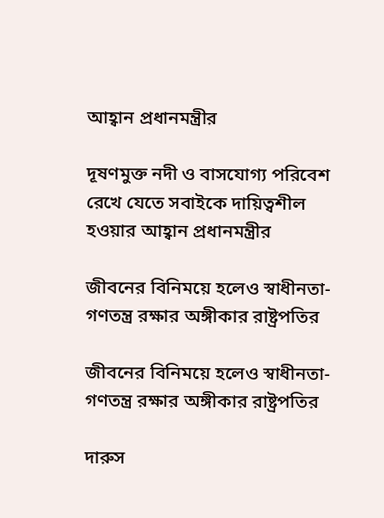আহ্বান প্রধানমন্ত্রীর

দূষণমুক্ত নদী ও বাসযোগ্য পরিবেশ রেখে যেতে সবাইকে দায়িত্বশীল হওয়ার আহ্বান প্রধানমন্ত্রীর

জীবনের বিনিময়ে হলেও স্বাধীনতা-গণতন্ত্র রক্ষার অঙ্গীকার রাষ্ট্রপতির

জীবনের বিনিময়ে হলেও স্বাধীনতা-গণতন্ত্র রক্ষার অঙ্গীকার রাষ্ট্রপতির

দারুস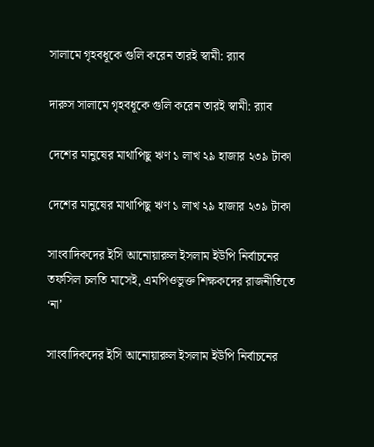সালামে গৃহবধূকে গুলি করেন তারই স্বামী: র‌্যাব

দারুস সালামে গৃহবধূকে গুলি করেন তারই স্বামী: র‌্যাব

দেশের মানুষের মাথাপিছু ঋণ ১ লাখ ২৯ হাজার ২৩৯ টাকা

দেশের মানুষের মাথাপিছু ঋণ ১ লাখ ২৯ হাজার ২৩৯ টাকা

সাংবাদিকদের ইসি আনোয়ারুল ইসলাম ইউপি নির্বাচনের তফসিল চলতি মাসেই, এমপিওভুক্ত শিক্ষকদের রাজনীতিতে ‘না’

সাংবাদিকদের ইসি আনোয়ারুল ইসলাম ইউপি নির্বাচনের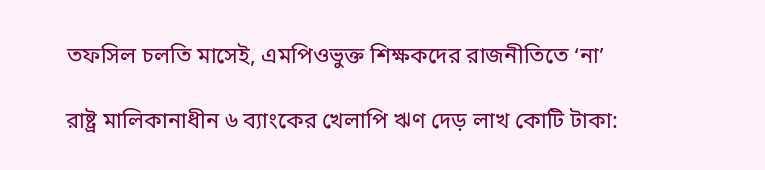তফসিল চলতি মাসেই, এমপিওভুক্ত শিক্ষকদের রাজনীতিতে ‘না’

রাষ্ট্র মালিকানাধীন ৬ ব্যাংকের খেলাপি ঋণ দেড় লাখ কোটি টাকা: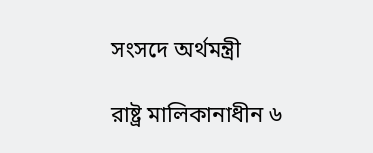সংসদে অর্থমন্ত্রী

রাষ্ট্র মালিকানাধীন ৬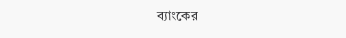ব্যাংকের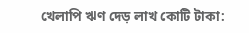খেলাপি ঋণ দেড় লাখ কোটি টাকা: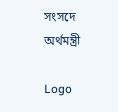সংসদে অর্থমন্ত্রী

Logo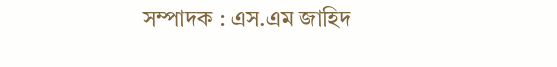সম্পাদক : এস.এম জাহিদ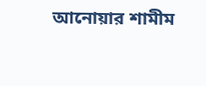আনোয়ার শামীম